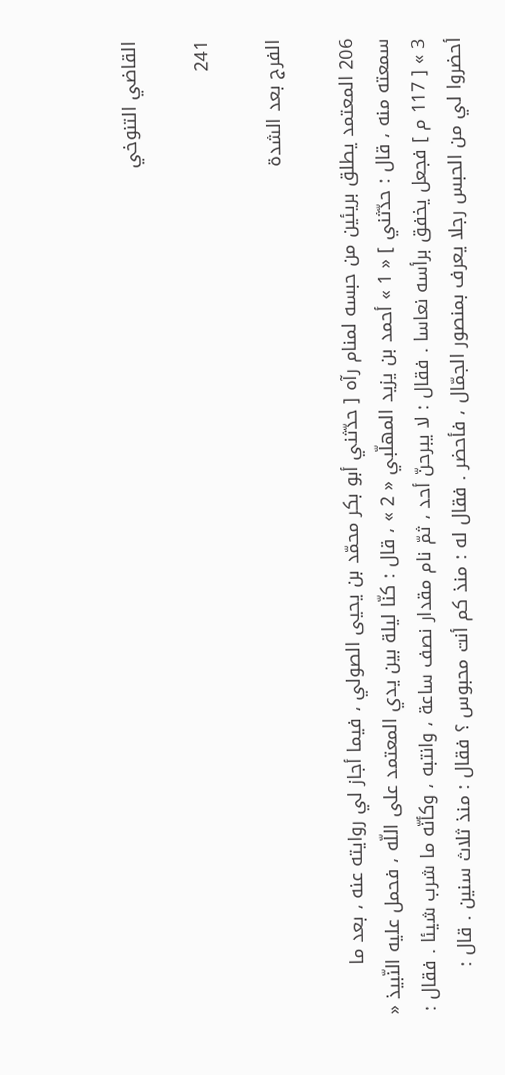القاضي التنوخي

241

الفرج بعد الشدة

206 المعتمد يطلق بريئين من حبسه لمنام رآه [ حدّثني أبو بكر محمّد بن يحيى الصولي ، فيما أجاز لي روايته عنه ، بعد ما سمعته منه ، قال : حدّثني ] « 1 » أحمد بن يزيد المهلّبي « 2 » ، قال : كنّا ليلة بين يدي المعتمد على اللّه ، فحمل عليه النّبيذ « 3 » [ 117 م ] فجعل يخفق برأسه نعاسا . فقال : لا يبرحنّ أحد ، ثمّ نام مقدار نصف ساعة ، وانتبه ، وكأنّه ما شرب شيئا . فقال : أحضروا لي من الحبس رجلا يعرف بمنصور الجمّال ، فأحضر . فقال له : منذ كم أنت محبوس ؟ فقال : منذ ثلاث سنين . قال :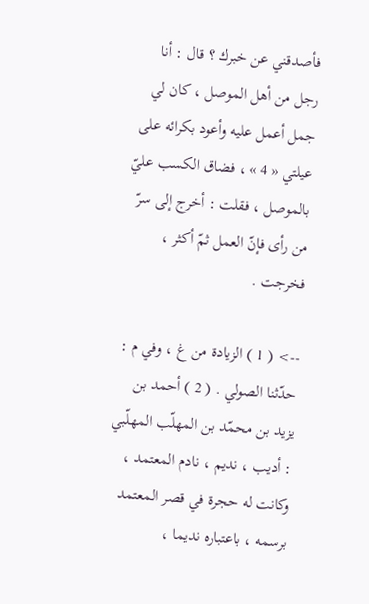فأصدقني عن خبرك ؟ قال : أنا رجل من أهل الموصل ، كان لي جمل أعمل عليه وأعود بكرائه على عيلتي « 4 » ، فضاق الكسب عليّ بالموصل ، فقلت : أخرج إلى سرّ من رأى فإنّ العمل ثمّ أكثر ، فخرجت .

--> ( 1 ) الزيادة من غ ، وفي م : حدّثنا الصولي . ( 2 ) أحمد بن يزيد بن محمّد بن المهلّب المهلّبي : أديب ، نديم ، نادم المعتمد ، وكانت له حجرة في قصر المعتمد برسمه ، باعتباره نديما ،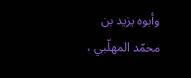وأبوه يزيد بن محمّد المهلّبي ،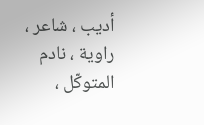أديب ، شاعر ، راوية ، نادم المتوكّل ،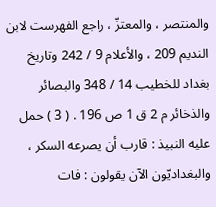والمنتصر ، والمعتزّ ، راجع الفهرست لابن النديم 209 ، والأعلام 9 / 242 وتاريخ بغداد للخطيب 14 / 348 والبصائر والذخائر م 2 ق 1 ص 196 . ( 3 ) حمل عليه النبيذ : قارب أن يصرعه السكر ، والبغداديّون الآن يقولون : فات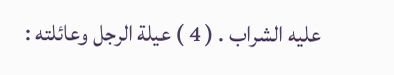عليه الشراب . ( 4 ) عيلة الرجل وعائلته :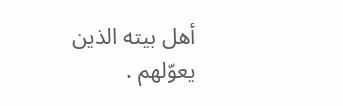أهل بيته الذين يعوّلهم .